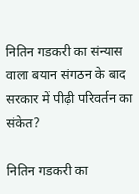नितिन गडकरी का संन्यास वाला बयान संगठन के बाद सरकार में पीढ़ी परिवर्तन का संकेत?

नितिन गडकरी का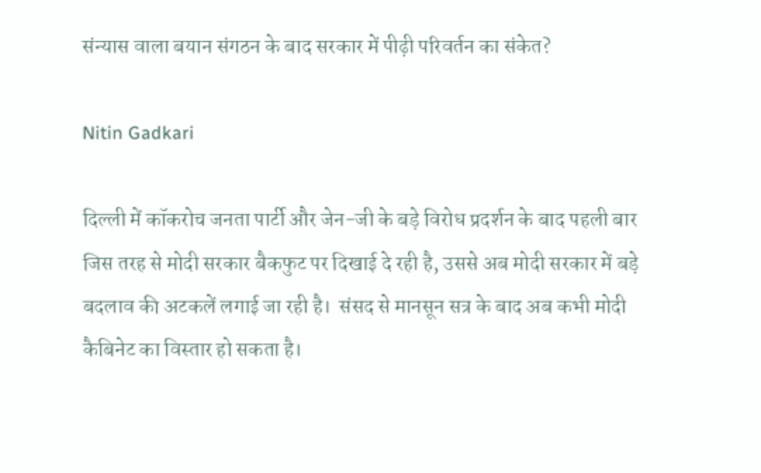संन्यास वाला बयान संगठन के बाद सरकार में पीढ़ी परिवर्तन का संकेत?

Nitin Gadkari

दिल्ली में कॉकरोच जनता पार्टी और जेन-जी के बड़े विरोध प्रदर्शन के बाद पहली बार जिस तरह से मोदी सरकार बैकफुट पर दिखाई दे रही है, उससे अब मोदी सरकार में बड़े बदलाव की अटकलें लगाई जा रही है।  संसद से मानसून सत्र के बाद अब कभी मोदी कैबिनेट का विस्तार हो सकता है।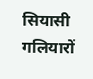सियासी गलियारों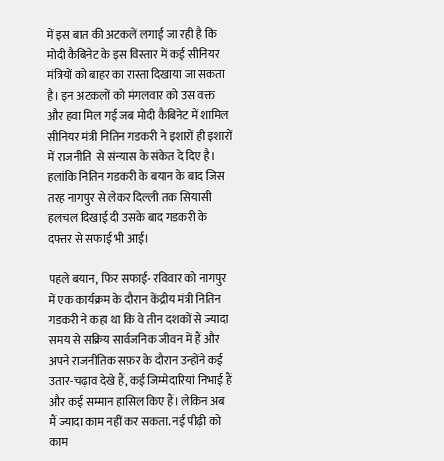में इस बात की अटकलें लगाई जा रही है कि मोदी कैबिनेट के इस विस्तार में कई सीनियर मंत्रियों को बाहर का रास्ता दिखाया जा सकता  है। इन अटकलों को मंगलवार को उस वक्त और हवा मिल गई जब मोदी कैबिनेट में शामिल सीनियर मंत्री नितिन गडकरी ने इशारों ही इशारों  में राजनीति  से संन्यास के संकेत दे दिए है। हलांकि नितिन गडकरी के बयान के बाद जिस तरह नागपुर से लेकर दिल्ली तक सियासी हलचल दिखाई दी उसके बाद गडकरी के दफ्तर से सफाई भी आई।

पहले बयान, फिर सफाई- रविवार को नागपुर में एक कार्यक्रम के दौरान केंद्रीय मंत्री नितिन गडकरी ने कहा था कि वे तीन दशकों से ज्यादा समय से सक्रिय सार्वजनिक जीवन में हैं और अपने राजनीतिक सफ़र के दौरान उन्होंने कई उतार-चढ़ाव देखे हैं, कई जिम्मेदारियां निभाई हैं और कई सम्मान हासिल किए हैं। लेकिन अब मैं ज्यादा काम नहीं कर सकता. नई पीढ़ी को काम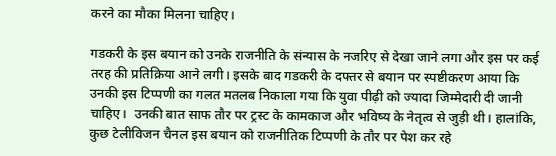करने का मौका मिलना चाहिए।

गडकरी के इस बयान को उनके राजनीति के संन्यास के नजरिए से देखा जाने लगा और इस पर कई तरह की प्रतिक्रिया आने लगी। इसके बाद गडकरी के दफ्तर से बयान पर स्पष्टीकरण आया कि
उनकी इस टिप्पणी का गलत मतलब निकाला गया कि युवा पीढ़ी को ज्यादा जिम्मेदारी दी जानी चाहिए।  उनकी बात साफ तौर पर ट्रस्ट के कामकाज और भविष्य के नेतृत्व से जुड़ी थी। हालांकि, कुछ टेलीविजन चैनल इस बयान को राजनीतिक टिप्पणी के तौर पर पेश कर रहे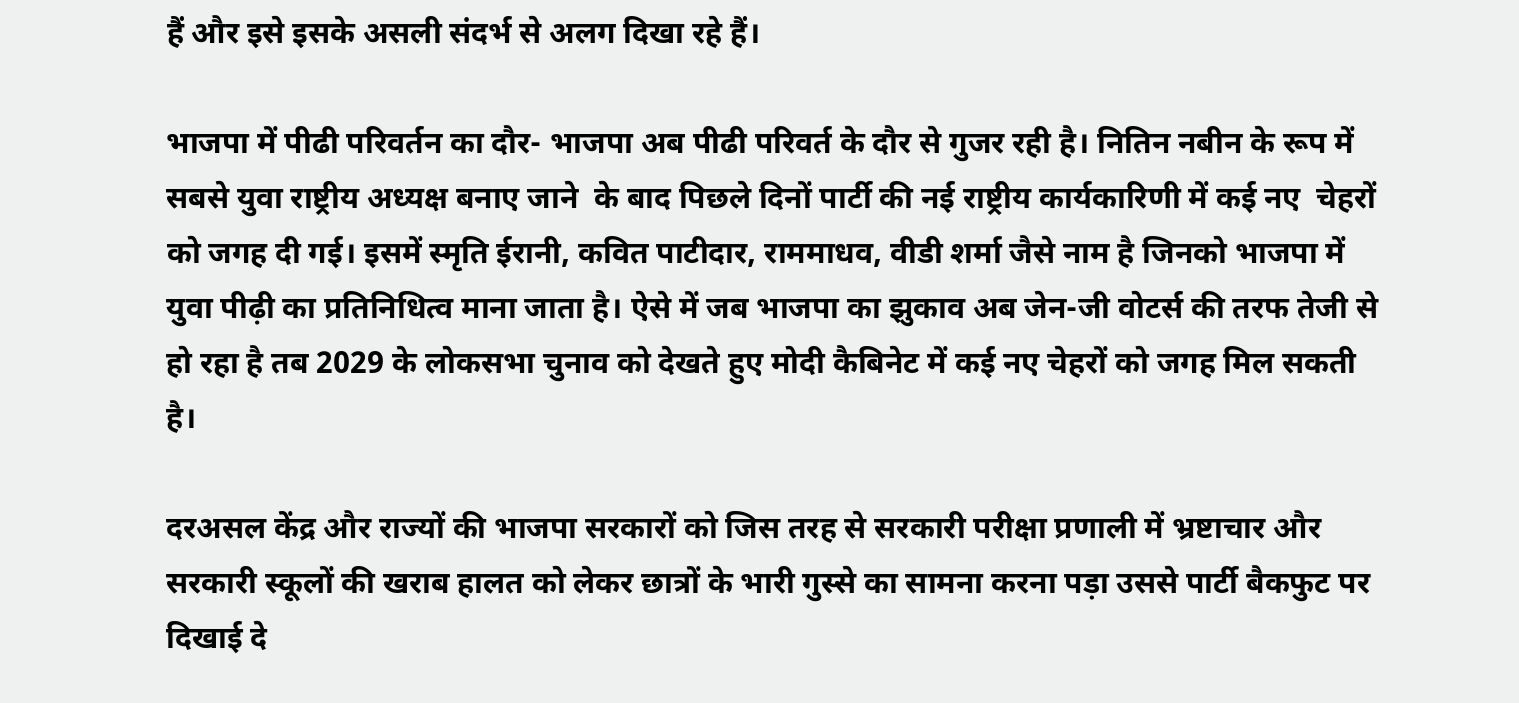हैं और इसे इसके असली संदर्भ से अलग दिखा रहे हैं।

भाजपा में पीढी परिवर्तन का दौर- भाजपा अब पीढी परिवर्त के दौर से गुजर रही है। नितिन नबीन के रूप में सबसे युवा राष्ट्रीय अध्यक्ष बनाए जाने  के बाद पिछले दिनों पार्टी की नई राष्ट्रीय कार्यकारिणी में कई नए  चेहरों को जगह दी गई। इसमें स्मृति ईरानी, कवित पाटीदार, राममाधव, वीडी शर्मा जैसे नाम है जिनको भाजपा में युवा पीढ़ी का प्रतिनिधित्व माना जाता है। ऐसे में जब भाजपा का झुकाव अब जेन-जी वोटर्स की तरफ तेजी से  हो रहा है तब 2029 के लोकसभा चुनाव को देखते हुए मोदी कैबिनेट में कई नए चेहरों को जगह मिल सकती है।

दरअसल केंद्र और राज्यों की भाजपा सरकारों को जिस तरह से सरकारी परीक्षा प्रणाली में भ्रष्टाचार और सरकारी स्कूलों की खराब हालत को लेकर छात्रों के भारी गुस्से का सामना करना पड़ा उससे पार्टी बैकफुट पर दिखाई दे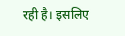रही है। इसलिए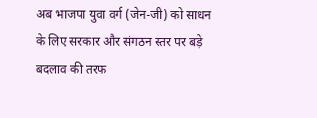अब भाजपा युवा वर्ग (जेन-जी) को साधन के लिए सरकार और संगठन स्तर पर बड़े बदलाव की तरफ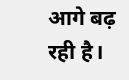आगे बढ़ रही है।